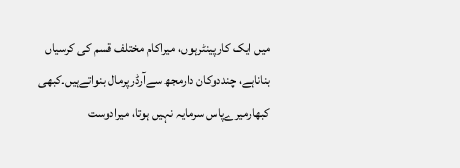میں ایک کارپینٹرہوں، میراکام مختلف قسم کی کرسیاں بناناہے، چنددوکان دارمجھ سےآرڈرپرمال بنواتےہیں۔کبھی کبھارمیرےپاس سرمایہ نہیں ہوتا، میرادوست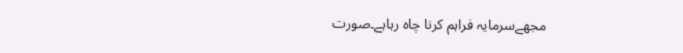مجھےسرمایہ فراہم کرنا چاہ رہاہے۔صورت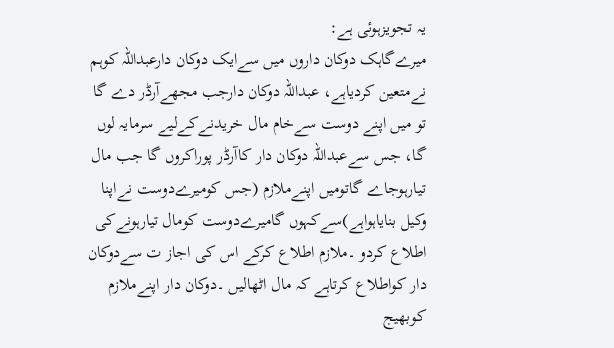یہ تجویزہوئی ہے:
میرےگاہک دوکان داروں میں سےایک دوکان دارعبداللہ کوہم نےمتعین کردیاہے، عبداللہ دوکان دارجب مجھےآرڈر دے گا تو میں اپنے دوست سےخام مال خریدنےکےلیے سرمایہ لوں گا، جس سےعبداللہ دوکان دار کاآرڈر پوراکروں گا جب مال تیارہوجاے گاتومیں اپنےملازم (جس کومیرےدوست نےاپنا وکیل بنایاہواہے)سےکہوں گامیرےدوست کومال تیارہونےکی اطلاع کردو ۔ملازم اطلاع کرکے اس کی اجاز ت سےدوکان دار کواطلاع کرتاہے کہ مال اٹھالیں ۔دوکان دار اپنےملازم کوبھیج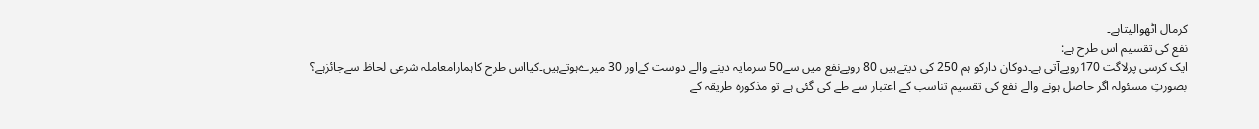کرمال اٹھوالیتاہے۔
نفع کی تقسیم اس طرح ہے:
ایک کرسی پرلاگت 170روپےآتی ہے۔دوکان دارکو ہم 250 کی دیتےہیں 80 روپےنفع میں سے50 سرمایہ دینے والے دوست کےاور 30 میرےہوتےہیں۔کیااس طرح کاہمارامعاملہ شرعی لحاظ سےجائزہے؟
بصورتِ مسئولہ اگر حاصل ہونے والے نفع کی تقسیم تناسب کے اعتبار سے طے کی گئی ہے تو مذکورہ طریقہ کے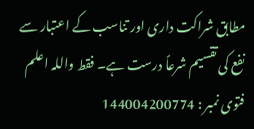مطابق شراکت داری اور تناسب کے اعتبار سے نفع کی تقسیم شرعاً درست ہے۔ فقط واللہ اعلم
فتوی نمبر : 144004200774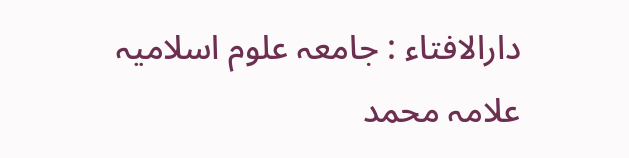دارالافتاء : جامعہ علوم اسلامیہ علامہ محمد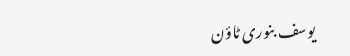یوسف بنوری ٹاؤن